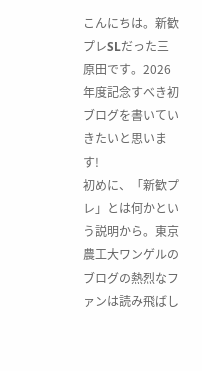こんにちは。新歓プレSLだった三原田です。2026年度記念すべき初ブログを書いていきたいと思います!
初めに、「新歓プレ」とは何かという説明から。東京農工大ワンゲルのブログの熱烈なファンは読み飛ばし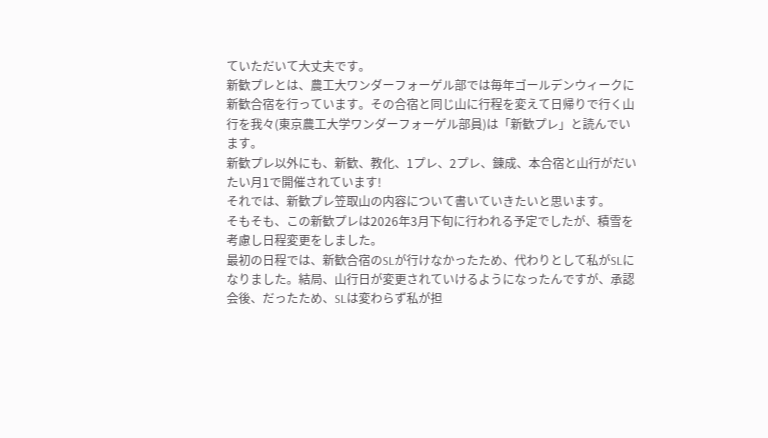ていただいて大丈夫です。
新歓プレとは、農工大ワンダーフォーゲル部では毎年ゴールデンウィークに新歓合宿を行っています。その合宿と同じ山に行程を変えて日帰りで行く山行を我々(東京農工大学ワンダーフォーゲル部員)は「新歓プレ」と読んでいます。
新歓プレ以外にも、新歓、教化、1プレ、2プレ、錬成、本合宿と山行がだいたい月1で開催されています!
それでは、新歓プレ笠取山の内容について書いていきたいと思います。
そもそも、この新歓プレは2026年3月下旬に行われる予定でしたが、積雪を考慮し日程変更をしました。
最初の日程では、新歓合宿のSLが行けなかったため、代わりとして私がSLになりました。結局、山行日が変更されていけるようになったんですが、承認会後、だったため、SLは変わらず私が担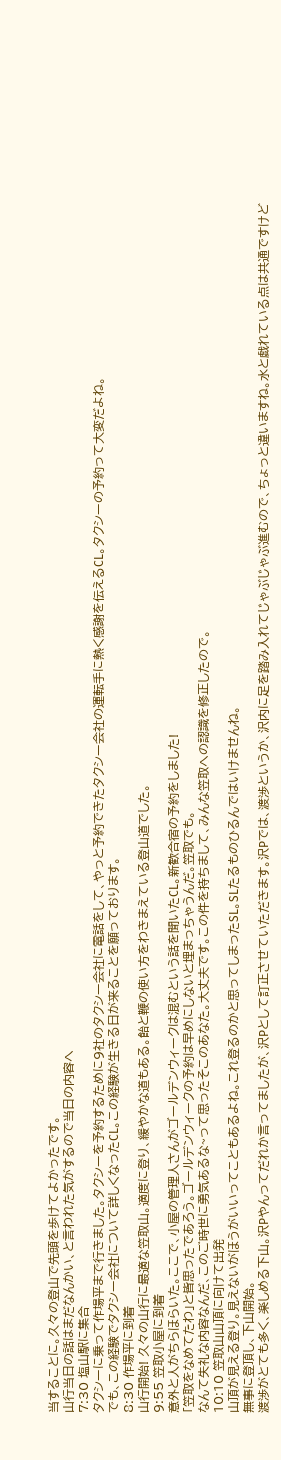当することに。久々の登山で先頭を歩けてよかったです。
山行当日の話はまだなんかい、と言われた気がするので当日の内容へ
7:30 塩山駅に集合
タクシーに乗って作場平まで行きました。タクシーを予約するために9社のタクシー会社に電話をして、やっと予約できたタクシー会社の運転手に熱く感謝を伝えるCL。タクシーの予約って大変だよね。
でも、この経験でタクシー会社について詳しくなったCL。この経験が生きる日が来ることを願っております。
8:30 作場平に到着
山行開始! 久々の山行に最適な笠取山。適度に登り、緩やかな道もある。飴と鞭の使い方をわきまえている登山道でした。
9:55 笠取小屋に到着
意外と人がちらほらいた。ここで、小屋の管理人さんがゴールデンウィークは混むという話を聞いたCL。新歓合宿の予約をしました!
「笠取をなめてたわ」と皆思ったであろう。ゴールデンウィークの予約は早めにしないと埋まっちゃうんだ。笠取でも。
なんて失礼な内容なんだ、このご時世に勇気あるな~って思ったそこのあなた。大丈夫です。この件を持ちまして、みんな笠取への認識を修正したので。
10:10 笠取山山頂に向けて出発
山頂が見える登り。見えないがほうがいいってこともあるよね。これ登るのかと思ってしまったSL。SLたるものひるんではいけませんね。
無事に登頂し、下山開始。
渡渉がとても多く、楽しめる下山。沢Pやんってだれか言ってましたが、沢Pとして訂正させていただきます。沢Pでは、渡渉というか、沢内に足を踏み入れてじゃぶじゃぶ進むので、ちょっと違いますね。水と戯れている点は共通ですけど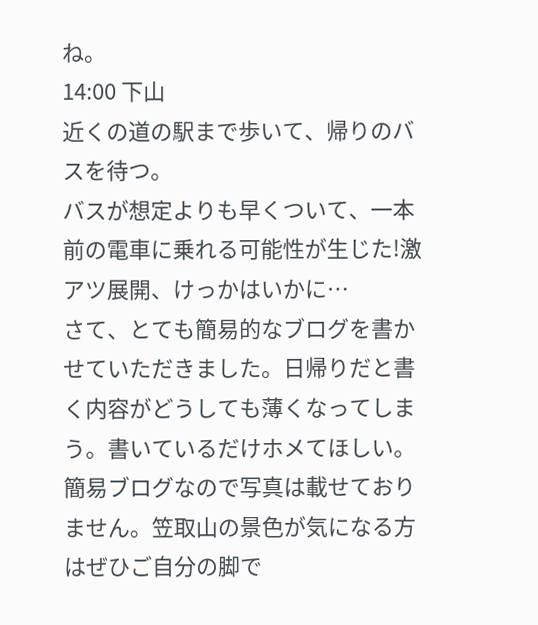ね。
14:00 下山
近くの道の駅まで歩いて、帰りのバスを待つ。
バスが想定よりも早くついて、一本前の電車に乗れる可能性が生じた!激アツ展開、けっかはいかに…
さて、とても簡易的なブログを書かせていただきました。日帰りだと書く内容がどうしても薄くなってしまう。書いているだけホメてほしい。
簡易ブログなので写真は載せておりません。笠取山の景色が気になる方はぜひご自分の脚で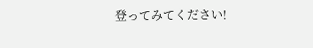登ってみてください!